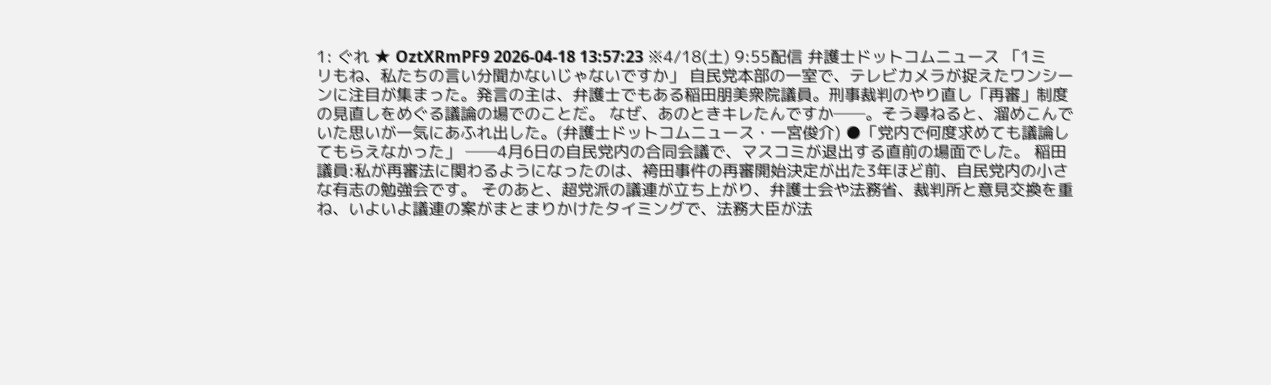1: ぐれ ★ OztXRmPF9 2026-04-18 13:57:23 ※4/18(土) 9:55配信 弁護士ドットコムニュース 「1ミリもね、私たちの言い分聞かないじゃないですか」 自民党本部の一室で、テレビカメラが捉えたワンシーンに注目が集まった。発言の主は、弁護士でもある稲田朋美衆院議員。刑事裁判のやり直し「再審」制度の見直しをめぐる議論の場でのことだ。 なぜ、あのときキレたんですか──。そう尋ねると、溜めこんでいた思いが一気にあふれ出した。(弁護士ドットコムニュース・一宮俊介) ●「党内で何度求めても議論してもらえなかった」 ──4月6日の自民党内の合同会議で、マスコミが退出する直前の場面でした。 稲田議員:私が再審法に関わるようになったのは、袴田事件の再審開始決定が出た3年ほど前、自民党内の小さな有志の勉強会です。 そのあと、超党派の議連が立ち上がり、弁護士会や法務省、裁判所と意見交換を重ね、いよいよ議連の案がまとまりかけたタイミングで、法務大臣が法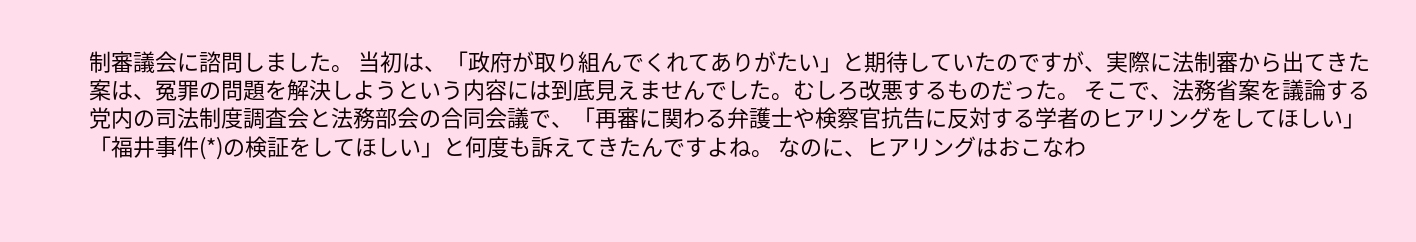制審議会に諮問しました。 当初は、「政府が取り組んでくれてありがたい」と期待していたのですが、実際に法制審から出てきた案は、冤罪の問題を解決しようという内容には到底見えませんでした。むしろ改悪するものだった。 そこで、法務省案を議論する党内の司法制度調査会と法務部会の合同会議で、「再審に関わる弁護士や検察官抗告に反対する学者のヒアリングをしてほしい」「福井事件(*)の検証をしてほしい」と何度も訴えてきたんですよね。 なのに、ヒアリングはおこなわ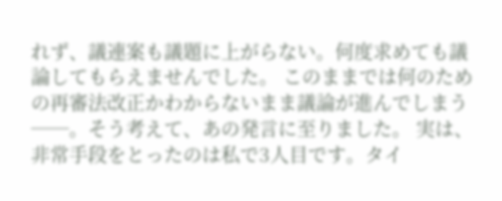れず、議連案も議題に上がらない。何度求めても議論してもらえませんでした。 このままでは何のための再審法改正かわからないまま議論が進んでしまう──。そう考えて、あの発言に至りました。 実は、非常手段をとったのは私で3人目です。タイ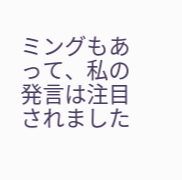ミングもあって、私の発言は注目されました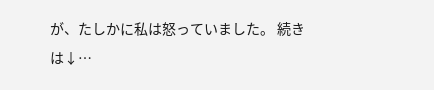が、たしかに私は怒っていました。 続きは↓…